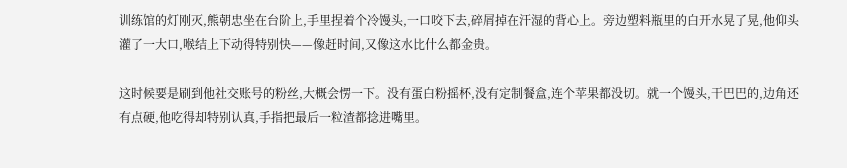训练馆的灯刚灭,熊朝忠坐在台阶上,手里捏着个冷馒头,一口咬下去,碎屑掉在汗湿的背心上。旁边塑料瓶里的白开水晃了晃,他仰头灌了一大口,喉结上下动得特别快——像赶时间,又像这水比什么都金贵。

这时候要是刷到他社交账号的粉丝,大概会愣一下。没有蛋白粉摇杯,没有定制餐盒,连个苹果都没切。就一个馒头,干巴巴的,边角还有点硬,他吃得却特别认真,手指把最后一粒渣都捻进嘴里。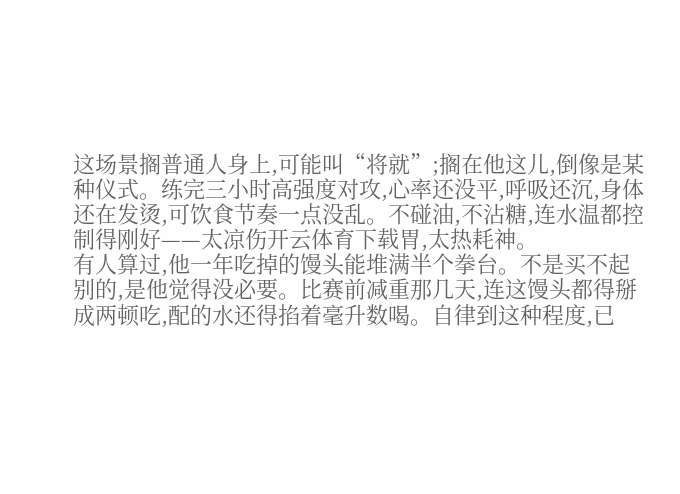这场景搁普通人身上,可能叫“将就”;搁在他这儿,倒像是某种仪式。练完三小时高强度对攻,心率还没平,呼吸还沉,身体还在发烫,可饮食节奏一点没乱。不碰油,不沾糖,连水温都控制得刚好——太凉伤开云体育下载胃,太热耗神。
有人算过,他一年吃掉的馒头能堆满半个拳台。不是买不起别的,是他觉得没必要。比赛前减重那几天,连这馒头都得掰成两顿吃,配的水还得掐着毫升数喝。自律到这种程度,已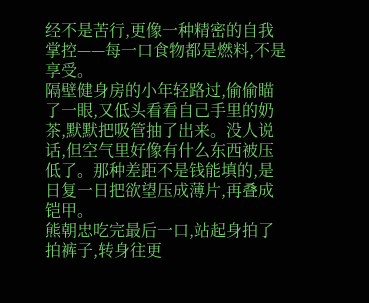经不是苦行,更像一种精密的自我掌控——每一口食物都是燃料,不是享受。
隔壁健身房的小年轻路过,偷偷瞄了一眼,又低头看看自己手里的奶茶,默默把吸管抽了出来。没人说话,但空气里好像有什么东西被压低了。那种差距不是钱能填的,是日复一日把欲望压成薄片,再叠成铠甲。
熊朝忠吃完最后一口,站起身拍了拍裤子,转身往更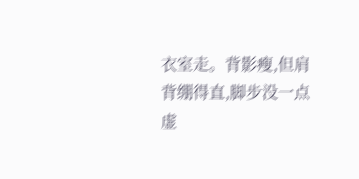衣室走。背影瘦,但肩背绷得直,脚步没一点虚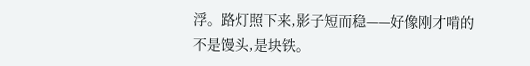浮。路灯照下来,影子短而稳——好像刚才啃的不是馒头,是块铁。